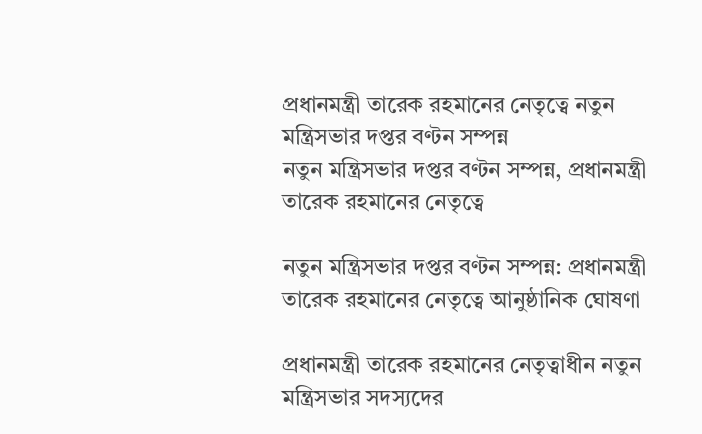প্রধানমন্ত্রী তারেক রহমানের নেতৃত্বে নতুন মন্ত্রিসভার দপ্তর বণ্টন সম্পন্ন
নতুন মন্ত্রিসভার দপ্তর বণ্টন সম্পন্ন, প্রধানমন্ত্রী তারেক রহমানের নেতৃত্বে

নতুন মন্ত্রিসভার দপ্তর বণ্টন সম্পন্ন: প্রধানমন্ত্রী তারেক রহমানের নেতৃত্বে আনুষ্ঠানিক ঘোষণা

প্রধানমন্ত্রী তারেক রহমানের নেতৃত্বাধীন নতুন মন্ত্রিসভার সদস্যদের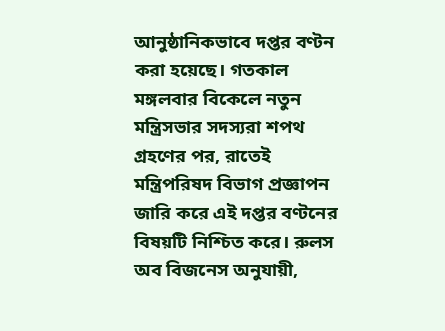আনুষ্ঠানিকভাবে দপ্তর বণ্টন করা হয়েছে। গতকাল মঙ্গলবার বিকেলে নতুন মন্ত্রিসভার সদস্যরা শপথ গ্রহণের পর, রাতেই মন্ত্রিপরিষদ বিভাগ প্রজ্ঞাপন জারি করে এই দপ্তর বণ্টনের বিষয়টি নিশ্চিত করে। রুলস অব বিজনেস অনুযায়ী,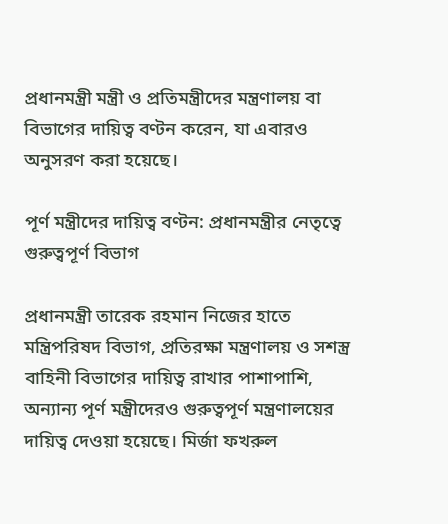প্রধানমন্ত্রী মন্ত্রী ও প্রতিমন্ত্রীদের মন্ত্রণালয় বা বিভাগের দায়িত্ব বণ্টন করেন, যা এবারও অনুসরণ করা হয়েছে।

পূর্ণ মন্ত্রীদের দায়িত্ব বণ্টন: প্রধানমন্ত্রীর নেতৃত্বে গুরুত্বপূর্ণ বিভাগ

প্রধানমন্ত্রী তারেক রহমান নিজের হাতে মন্ত্রিপরিষদ বিভাগ, প্রতিরক্ষা মন্ত্রণালয় ও সশস্ত্র বাহিনী বিভাগের দায়িত্ব রাখার পাশাপাশি, অন্যান্য পূর্ণ মন্ত্রীদেরও গুরুত্বপূর্ণ মন্ত্রণালয়ের দায়িত্ব দেওয়া হয়েছে। মির্জা ফখরুল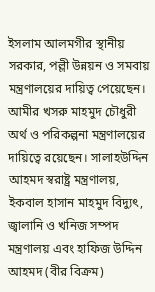ইসলাম আলমগীর স্থানীয় সরকার, পল্লী উন্নয়ন ও সমবায় মন্ত্রণালয়ের দায়িত্ব পেয়েছেন। আমীর খসরু মাহমুদ চৌধুরী অর্থ ও পরিকল্পনা মন্ত্রণালয়ের দায়িত্বে রয়েছেন। সালাহউদ্দিন আহমদ স্বরাষ্ট্র মন্ত্রণালয়, ইকবাল হাসান মাহমুদ বিদ্যুৎ, জ্বালানি ও খনিজ সম্পদ মন্ত্রণালয় এবং হাফিজ উদ্দিন আহমদ (বীর বিক্রম)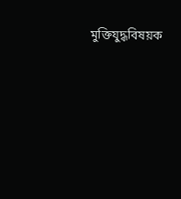মুক্তিযুদ্ধবিষয়ক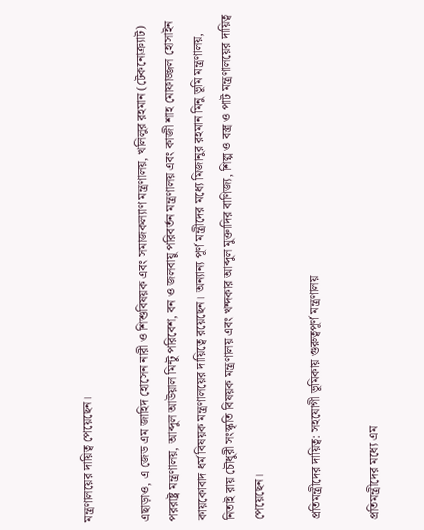মন্ত্রণালয়ের দায়িত্ব পেয়েছেন।

এছাড়াও, এ জেড এম জাহিদ হোসেন নারী ও শিশুবিষয়ক এবং সমাজকল্যাণ মন্ত্রণালয়, খলিলুর রহমান (টেকনোক্র্যাট) পররাষ্ট্র মন্ত্রণালয়, আব্দুল আউয়াল মিন্টু পরিবেশ, বন ও জলবায়ু পরিবর্তন মন্ত্রণালয় এবং কাজী শাহ মোফাজ্জল হোসাইন কায়কোবাদ ধর্ম বিষয়ক মন্ত্রণালয়ের দায়িত্বে রয়েছেন। অন্যান্য পূর্ণ মন্ত্রীদের মধ্যে মিজানুর রহমান মিনু ভূমি মন্ত্রণালয়, নিতাই রায় চৌধুরী সংস্কৃতি বিষয়ক মন্ত্রণালয় এবং খন্দকার আব্দুল মুক্তাদির বাণিজ্য, শিল্প ও বস্ত্র ও পাট মন্ত্রণালয়ের দায়িত্ব পেয়েছেন।

প্রতিমন্ত্রীদের দায়িত্ব: সহযোগী ভূমিকায় গুরুত্বপূর্ণ মন্ত্রণালয়

প্রতিমন্ত্রীদের মধ্যে এম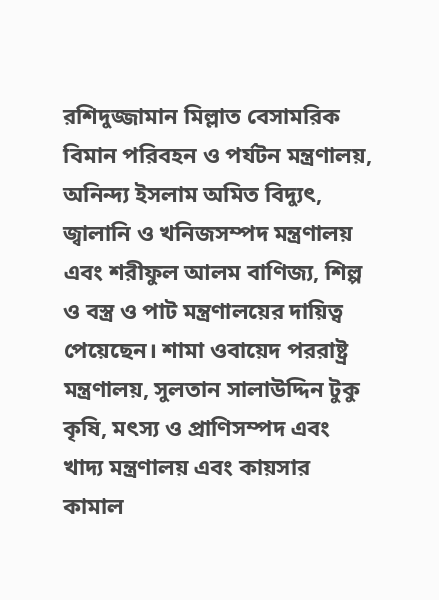রশিদুজ্জামান মিল্লাত বেসামরিক বিমান পরিবহন ও পর্যটন মন্ত্রণালয়, অনিন্দ্য ইসলাম অমিত বিদ্যুৎ, জ্বালানি ও খনিজসম্পদ মন্ত্রণালয় এবং শরীফুল আলম বাণিজ্য, শিল্প ও বস্ত্র ও পাট মন্ত্রণালয়ের দায়িত্ব পেয়েছেন। শামা ওবায়েদ পররাষ্ট্র মন্ত্রণালয়, সুলতান সালাউদ্দিন টুকু কৃষি, মৎস্য ও প্রাণিসম্পদ এবং খাদ্য মন্ত্রণালয় এবং কায়সার কামাল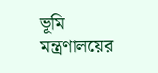ভূমি মন্ত্রণালয়ের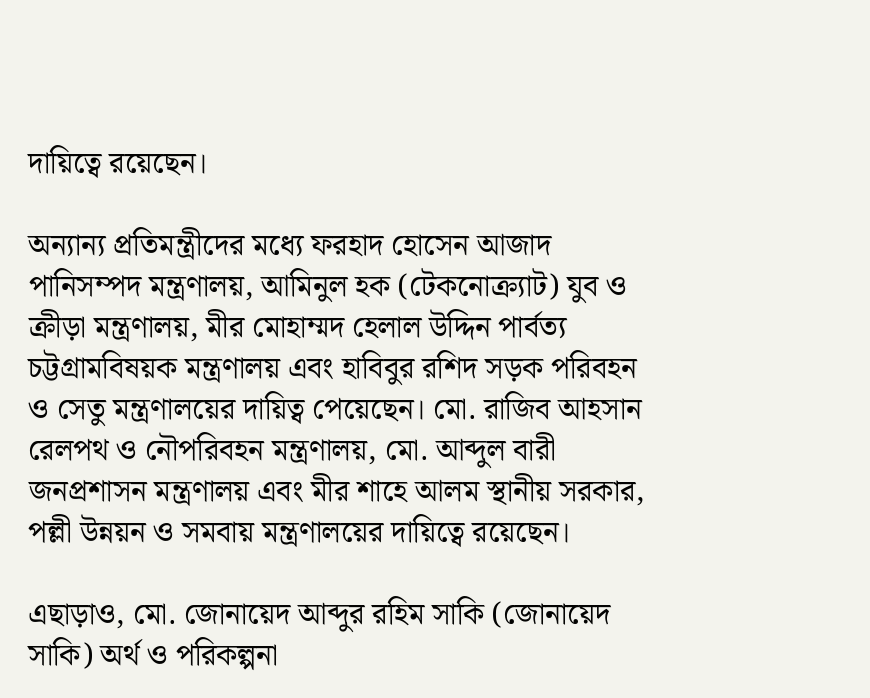দায়িত্বে রয়েছেন।

অন্যান্য প্রতিমন্ত্রীদের মধ্যে ফরহাদ হোসেন আজাদ পানিসম্পদ মন্ত্রণালয়, আমিনুল হক (টেকনোক্র্যাট) যুব ও ক্রীড়া মন্ত্রণালয়, মীর মোহাম্মদ হেলাল উদ্দিন পার্বত্য চট্টগ্রামবিষয়ক মন্ত্রণালয় এবং হাবিবুর রশিদ সড়ক পরিবহন ও সেতু মন্ত্রণালয়ের দায়িত্ব পেয়েছেন। মো. রাজিব আহসান রেলপথ ও নৌপরিবহন মন্ত্রণালয়, মো. আব্দুল বারী জনপ্রশাসন মন্ত্রণালয় এবং মীর শাহে আলম স্থানীয় সরকার, পল্লী উন্নয়ন ও সমবায় মন্ত্রণালয়ের দায়িত্বে রয়েছেন।

এছাড়াও, মো. জোনায়েদ আব্দুর রহিম সাকি (জোনায়েদ সাকি) অর্থ ও পরিকল্পনা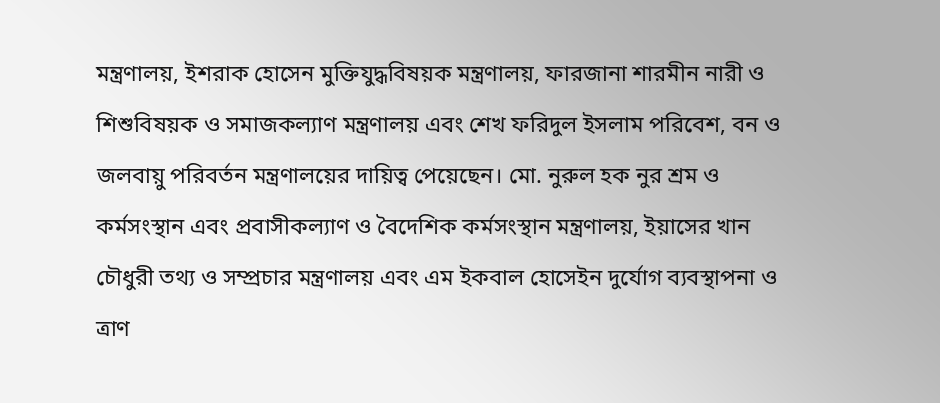মন্ত্রণালয়, ইশরাক হোসেন মুক্তিযুদ্ধবিষয়ক মন্ত্রণালয়, ফারজানা শারমীন নারী ও শিশুবিষয়ক ও সমাজকল্যাণ মন্ত্রণালয় এবং শেখ ফরিদুল ইসলাম পরিবেশ, বন ও জলবায়ু পরিবর্তন মন্ত্রণালয়ের দায়িত্ব পেয়েছেন। মো. নুরুল হক নুর শ্রম ও কর্মসংস্থান এবং প্রবাসীকল্যাণ ও বৈদেশিক কর্মসংস্থান মন্ত্রণালয়, ইয়াসের খান চৌধুরী তথ্য ও সম্প্রচার মন্ত্রণালয় এবং এম ইকবাল হোসেইন দুর্যোগ ব্যবস্থাপনা ও ত্রাণ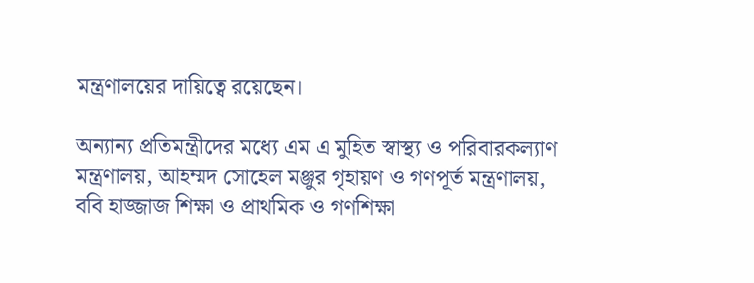মন্ত্রণালয়ের দায়িত্বে রয়েছেন।

অন্যান্য প্রতিমন্ত্রীদের মধ্যে এম এ মুহিত স্বাস্থ্য ও পরিবারকল্যাণ মন্ত্রণালয়, আহম্মদ সোহেল মঞ্জুর গৃহায়ণ ও গণপূর্ত মন্ত্রণালয়, ববি হাজ্জাজ শিক্ষা ও প্রাথমিক ও গণশিক্ষা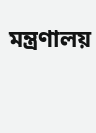মন্ত্রণালয়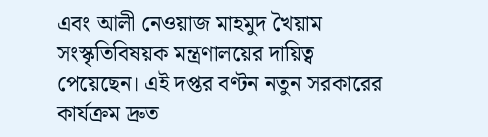এবং আলী নেওয়াজ মাহমুদ খৈয়াম সংস্কৃতিবিষয়ক মন্ত্রণালয়ের দায়িত্ব পেয়েছেন। এই দপ্তর বণ্টন নতুন সরকারের কার্যক্রম দ্রুত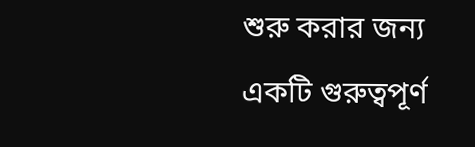শুরু করার জন্য একটি গুরুত্বপূর্ণ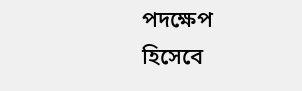পদক্ষেপ হিসেবে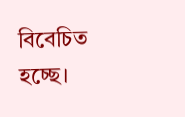বিবেচিত হচ্ছে।